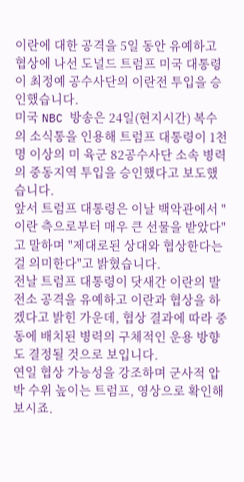이란에 대한 공격을 5일 동안 유예하고 협상에 나선 도널드 트럼프 미국 대통령이 최정예 공수사단의 이란전 투입을 승인했습니다.
미국 NBC 방송은 24일(현지시간) 복수의 소식통을 인용해 트럼프 대통령이 1천명 이상의 미 육군 82공수사단 소속 병력의 중동지역 투입을 승인했다고 보도했습니다.
앞서 트럼프 대통령은 이날 백악관에서 "이란 측으로부터 매우 큰 선물을 받았다"고 말하며 "제대로된 상대와 협상한다는 걸 의미한다"고 밝혔습니다.
전날 트럼프 대통령이 닷새간 이란의 발전소 공격을 유예하고 이란과 협상을 하겠다고 밝힌 가운데, 협상 결과에 따라 중동에 배치된 병력의 구체적인 운용 방향도 결정될 것으로 보입니다.
연일 협상 가능성을 강조하며 군사적 압박 수위 높이는 트럼프, 영상으로 확인해 보시죠.